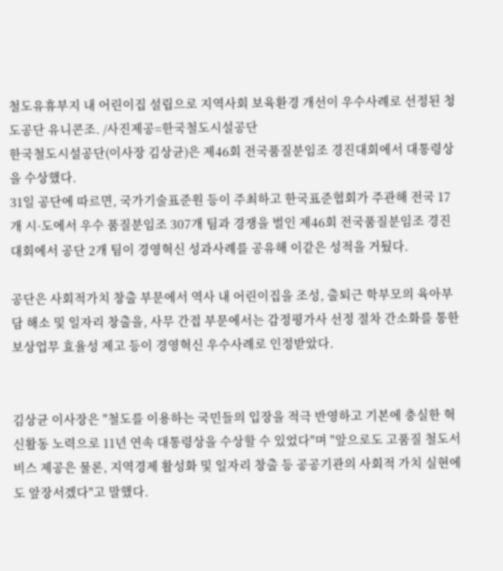철도유휴부지 내 어린이집 설립으로 지역사회 보육환경 개선이 우수사례로 선정된 청도공단 유니콘조. /사진제공=한국철도시설공단
한국철도시설공단(이사장 김상균)은 제46회 전국품질분임조 경진대회에서 대통령상을 수상했다.
31일 공단에 따르면, 국가기술표준원 등이 주최하고 한국표준협회가 주관해 전국 17개 시·도에서 우수 품질분임조 307개 팀과 경쟁을 벌인 제46회 전국품질분임조 경진대회에서 공단 2개 팀이 경영혁신 성과사례를 공유해 이같은 성적을 거뒀다.

공단은 사회적가치 창출 부문에서 역사 내 어린이집을 조성, 출퇴근 학부모의 육아부담 해소 및 일자리 창출을, 사무 간접 부문에서는 감정평가사 선정 절차 간소화를 통한 보상업무 효율성 제고 등이 경영혁신 우수사례로 인정받았다.


김상균 이사장은 "철도를 이용하는 국민들의 입장을 적극 반영하고 기본에 충실한 혁신활동 노력으로 11년 연속 대통령상을 수상할 수 있었다"며 "앞으로도 고품질 철도서비스 제공은 물론, 지역경제 활성화 및 일자리 창출 등 공공기관의 사회적 가치 실현에도 앞장서겠다"고 말했다.